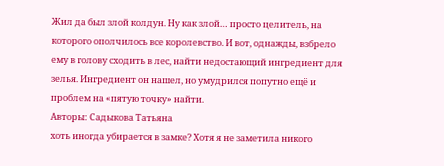Жил да был злой колдун. Ну как злой… просто целитель, на которого ополчилось все королевство. И вот, однажды, взбрело ему в голову сходить в лес, найти недостающий ингредиент для зелья. Ингредиент он нашел, но умудрился попутно ещё и проблем на «пятую точку» найти.
Авторы: Садыкова Татьяна
хоть иногда убирается в замке? Хотя я не заметила никого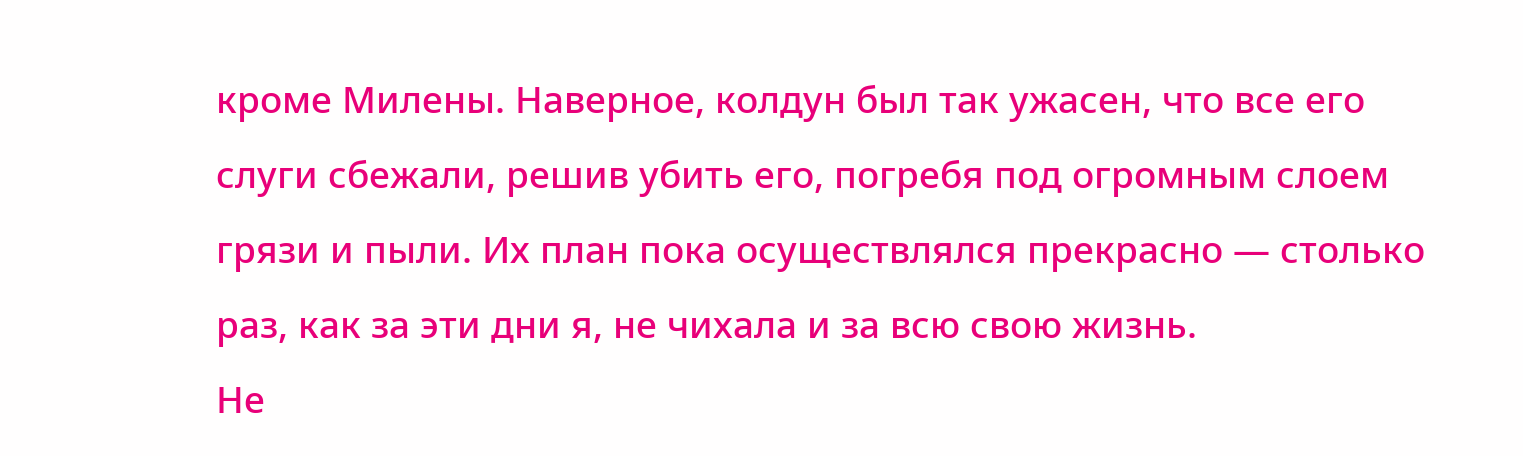кроме Милены. Наверное, колдун был так ужасен, что все его слуги сбежали, решив убить его, погребя под огромным слоем грязи и пыли. Их план пока осуществлялся прекрасно — столько раз, как за эти дни я, не чихала и за всю свою жизнь.
Не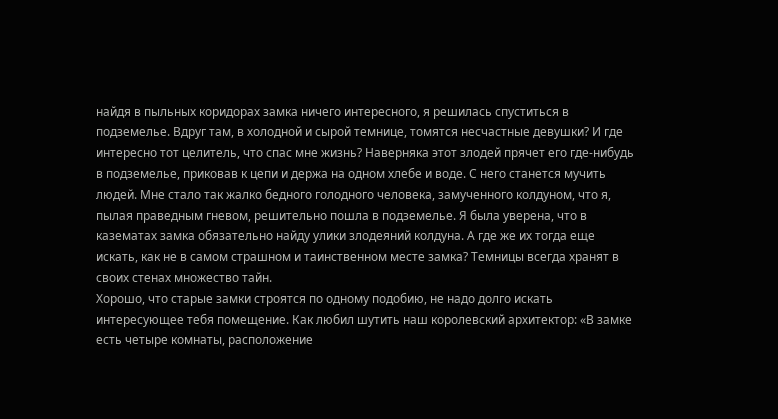найдя в пыльных коридорах замка ничего интересного, я решилась спуститься в подземелье. Вдруг там, в холодной и сырой темнице, томятся несчастные девушки? И где интересно тот целитель, что спас мне жизнь? Наверняка этот злодей прячет его где-нибудь в подземелье, приковав к цепи и держа на одном хлебе и воде. С него станется мучить людей. Мне стало так жалко бедного голодного человека, замученного колдуном, что я, пылая праведным гневом, решительно пошла в подземелье. Я была уверена, что в казематах замка обязательно найду улики злодеяний колдуна. А где же их тогда еще искать, как не в самом страшном и таинственном месте замка? Темницы всегда хранят в своих стенах множество тайн.
Хорошо, что старые замки строятся по одному подобию, не надо долго искать интересующее тебя помещение. Как любил шутить наш королевский архитектор: «В замке есть четыре комнаты, расположение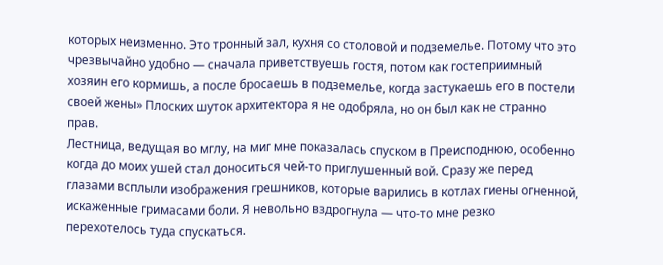которых неизменно. Это тронный зал, кухня со столовой и подземелье. Потому что это чрезвычайно удобно — сначала приветствуешь гостя, потом как гостеприимный хозяин его кормишь, а после бросаешь в подземелье, когда застукаешь его в постели своей жены» Плоских шуток архитектора я не одобряла, но он был как не странно прав.
Лестница, ведущая во мглу, на миг мне показалась спуском в Преисподнюю, особенно когда до моих ушей стал доноситься чей-то приглушенный вой. Сразу же перед глазами всплыли изображения грешников, которые варились в котлах гиены огненной, искаженные гримасами боли. Я невольно вздрогнула — что-то мне резко перехотелось туда спускаться.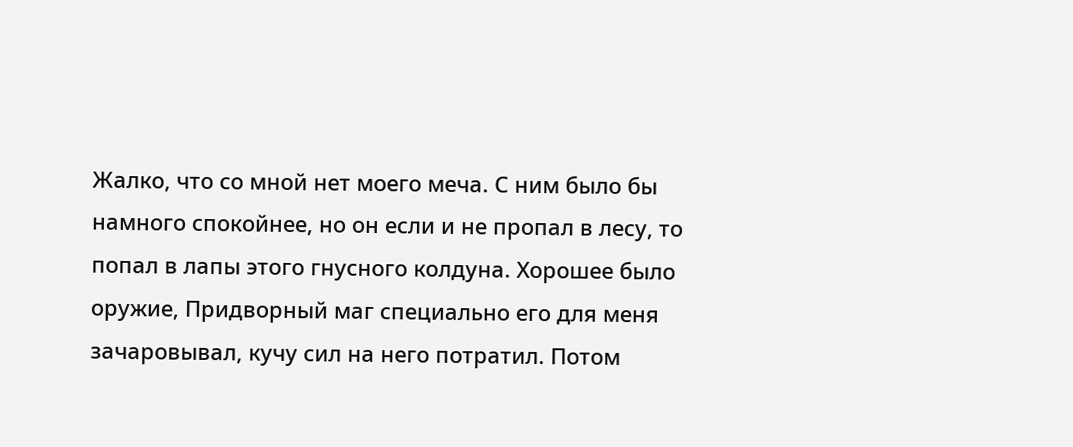Жалко, что со мной нет моего меча. С ним было бы намного спокойнее, но он если и не пропал в лесу, то попал в лапы этого гнусного колдуна. Хорошее было оружие, Придворный маг специально его для меня зачаровывал, кучу сил на него потратил. Потом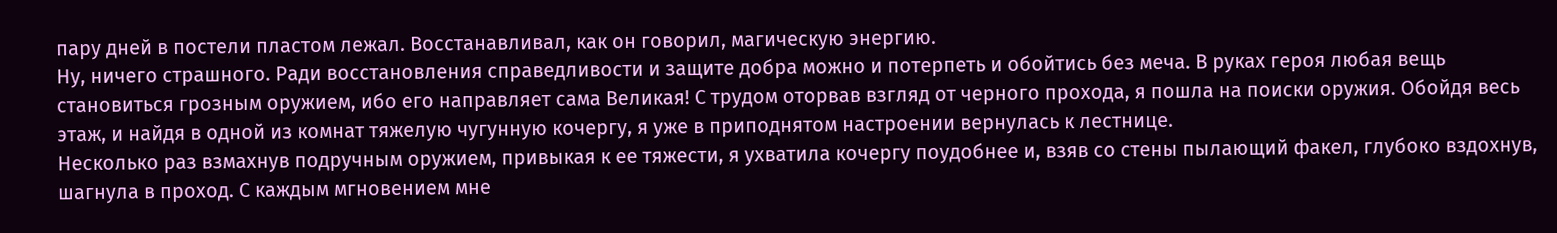пару дней в постели пластом лежал. Восстанавливал, как он говорил, магическую энергию.
Ну, ничего страшного. Ради восстановления справедливости и защите добра можно и потерпеть и обойтись без меча. В руках героя любая вещь становиться грозным оружием, ибо его направляет сама Великая! С трудом оторвав взгляд от черного прохода, я пошла на поиски оружия. Обойдя весь этаж, и найдя в одной из комнат тяжелую чугунную кочергу, я уже в приподнятом настроении вернулась к лестнице.
Несколько раз взмахнув подручным оружием, привыкая к ее тяжести, я ухватила кочергу поудобнее и, взяв со стены пылающий факел, глубоко вздохнув, шагнула в проход. С каждым мгновением мне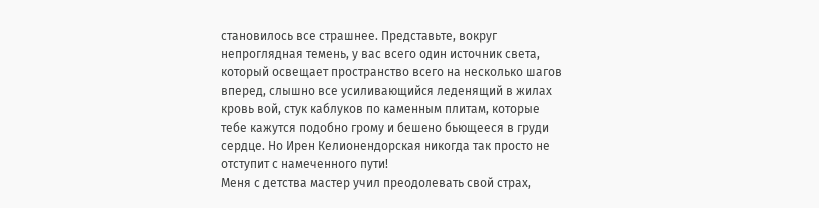становилось все страшнее. Представьте, вокруг непроглядная темень, у вас всего один источник света, который освещает пространство всего на несколько шагов вперед, слышно все усиливающийся леденящий в жилах кровь вой, стук каблуков по каменным плитам, которые тебе кажутся подобно грому и бешено бьющееся в груди сердце. Но Ирен Келионендорская никогда так просто не отступит с намеченного пути!
Меня с детства мастер учил преодолевать свой страх,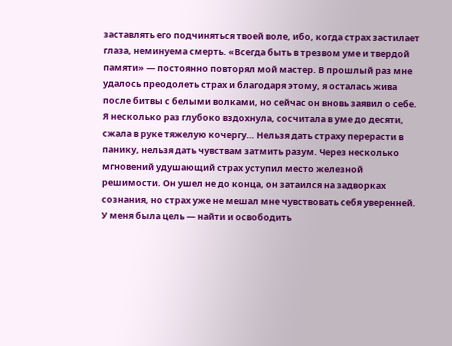заставлять его подчиняться твоей воле, ибо, когда страх застилает глаза, неминуема смерть. «Всегда быть в трезвом уме и твердой памяти» — постоянно повторял мой мастер. В прошлый раз мне удалось преодолеть страх и благодаря этому, я осталась жива после битвы с белыми волками, но сейчас он вновь заявил о себе. Я несколько раз глубоко вздохнула, сосчитала в уме до десяти, сжала в руке тяжелую кочергу… Нельзя дать страху перерасти в панику, нельзя дать чувствам затмить разум. Через несколько мгновений удушающий страх уступил место железной решимости. Он ушел не до конца, он затаился на задворках сознания, но страх уже не мешал мне чувствовать себя уверенней. У меня была цель — найти и освободить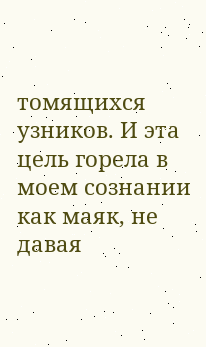томящихся узников. И эта цель горела в моем сознании как маяк, не давая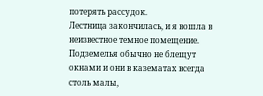потерять рассудок.
Лестница закончилась, и я вошла в неизвестное темное помещение. Подземелья обычно не блещут окнами и они в казематах всегда столь малы,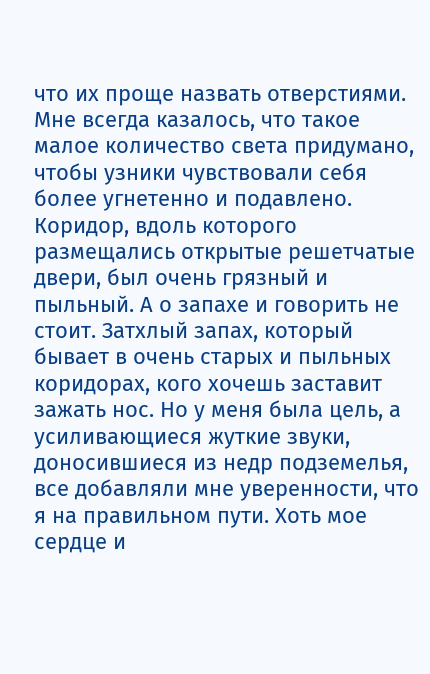что их проще назвать отверстиями. Мне всегда казалось, что такое малое количество света придумано, чтобы узники чувствовали себя более угнетенно и подавлено. Коридор, вдоль которого размещались открытые решетчатые двери, был очень грязный и пыльный. А о запахе и говорить не стоит. Затхлый запах, который бывает в очень старых и пыльных коридорах, кого хочешь заставит зажать нос. Но у меня была цель, а усиливающиеся жуткие звуки, доносившиеся из недр подземелья, все добавляли мне уверенности, что я на правильном пути. Хоть мое сердце и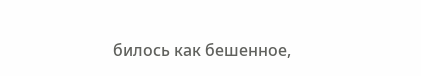билось как бешенное,